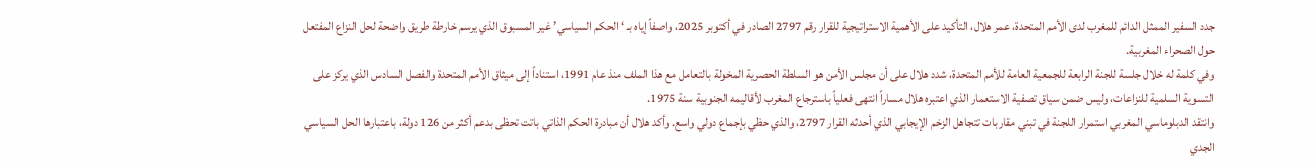جدد السفير الممثل الدائم للمغرب لدى الأمم المتحدة، عمر هلال، التأكيد على الأهمية الاستراتيجية للقرار رقم 2797 الصادر في أكتوبر 2025، واصفاً إياه بـ ‘الحكم السياسي’ غير المسبوق الذي يرسم خارطة طريق واضحة لحل النزاع المفتعل حول الصحراء المغربية.
وفي كلمة له خلال جلسة للجنة الرابعة للجمعية العامة للأمم المتحدة، شدد هلال على أن مجلس الأمن هو السلطة الحصرية المخولة بالتعامل مع هذا الملف منذ عام 1991، استناداً إلى ميثاق الأمم المتحدة والفصل السادس الذي يركز على التسوية السلمية للنزاعات، وليس ضمن سياق تصفية الاستعمار الذي اعتبره هلال مساراً انتهى فعلياً باسترجاع المغرب لأقاليمه الجنوبية سنة 1975.
وانتقد الدبلوماسي المغربي استمرار اللجنة في تبني مقاربات تتجاهل الزخم الإيجابي الذي أحدثه القرار 2797، والذي حظي بإجماع دولي واسع. وأكد هلال أن مبادرة الحكم الذاتي باتت تحظى بدعم أكثر من 126 دولة، باعتبارها الحل السياسي الجدي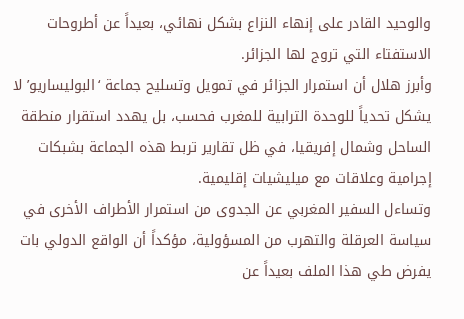والوحيد القادر على إنهاء النزاع بشكل نهائي، بعيداً عن أطروحات الاستفتاء التي تروج لها الجزائر.
وأبرز هلال أن استمرار الجزائر في تمويل وتسليح جماعة ‘البوليساريو’ لا يشكل تحدياً للوحدة الترابية للمغرب فحسب، بل يهدد استقرار منطقة الساحل وشمال إفريقيا، في ظل تقارير تربط هذه الجماعة بشبكات إجرامية وعلاقات مع ميليشيات إقليمية.
وتساءل السفير المغربي عن الجدوى من استمرار الأطراف الأخرى في سياسة العرقلة والتهرب من المسؤولية، مؤكداً أن الواقع الدولي بات يفرض طي هذا الملف بعيداً عن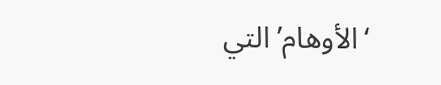‘الأوهام’ التي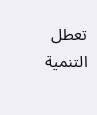تعطل التنمية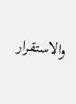والاستقرار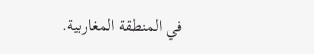في المنطقة المغاربية.